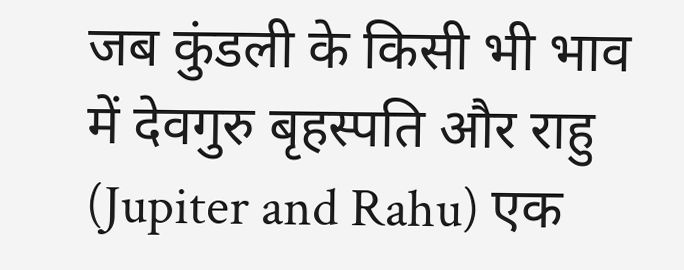जब कुंडली के किसी भी भाव में देवगुरु बृहस्पति और राहु (Jupiter and Rahu) एक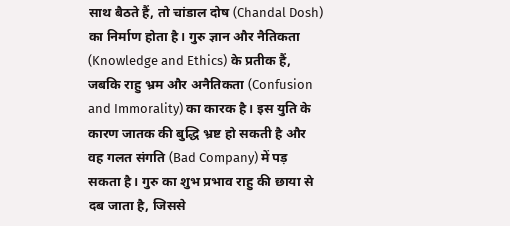साथ बैठते हैं, तो चांडाल दोष (Chandal Dosh) का निर्माण होता है। गुरु ज्ञान और नैतिकता (Knowledge and Ethics) के प्रतीक हैं, जबकि राहु भ्रम और अनैतिकता (Confusion and Immorality) का कारक है। इस युति के कारण जातक की बुद्धि भ्रष्ट हो सकती है और वह गलत संगति (Bad Company) में पड़ सकता है। गुरु का शुभ प्रभाव राहु की छाया से दब जाता है, जिससे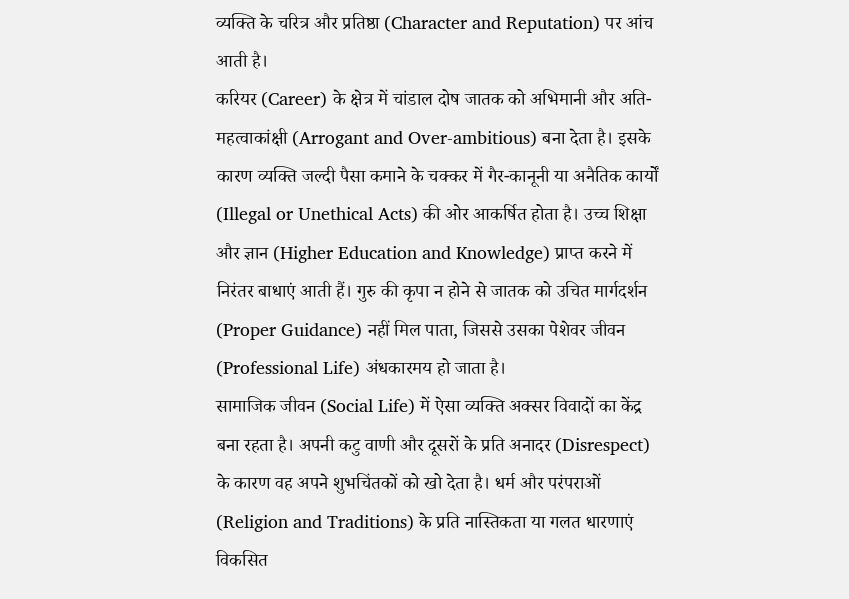व्यक्ति के चरित्र और प्रतिष्ठा (Character and Reputation) पर आंच आती है।
करियर (Career) के क्षेत्र में चांडाल दोष जातक को अभिमानी और अति-महत्वाकांक्षी (Arrogant and Over-ambitious) बना देता है। इसके कारण व्यक्ति जल्दी पैसा कमाने के चक्कर में गैर-कानूनी या अनैतिक कार्यों (Illegal or Unethical Acts) की ओर आकर्षित होता है। उच्च शिक्षा और ज्ञान (Higher Education and Knowledge) प्राप्त करने में निरंतर बाधाएं आती हैं। गुरु की कृपा न होने से जातक को उचित मार्गदर्शन (Proper Guidance) नहीं मिल पाता, जिससे उसका पेशेवर जीवन (Professional Life) अंधकारमय हो जाता है।
सामाजिक जीवन (Social Life) में ऐसा व्यक्ति अक्सर विवादों का केंद्र बना रहता है। अपनी कटु वाणी और दूसरों के प्रति अनादर (Disrespect) के कारण वह अपने शुभचिंतकों को खो देता है। धर्म और परंपराओं (Religion and Traditions) के प्रति नास्तिकता या गलत धारणाएं विकसित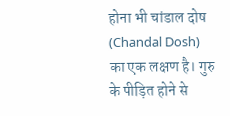होना भी चांडाल दोष (Chandal Dosh) का एक लक्षण है। गुरु के पीड़ित होने से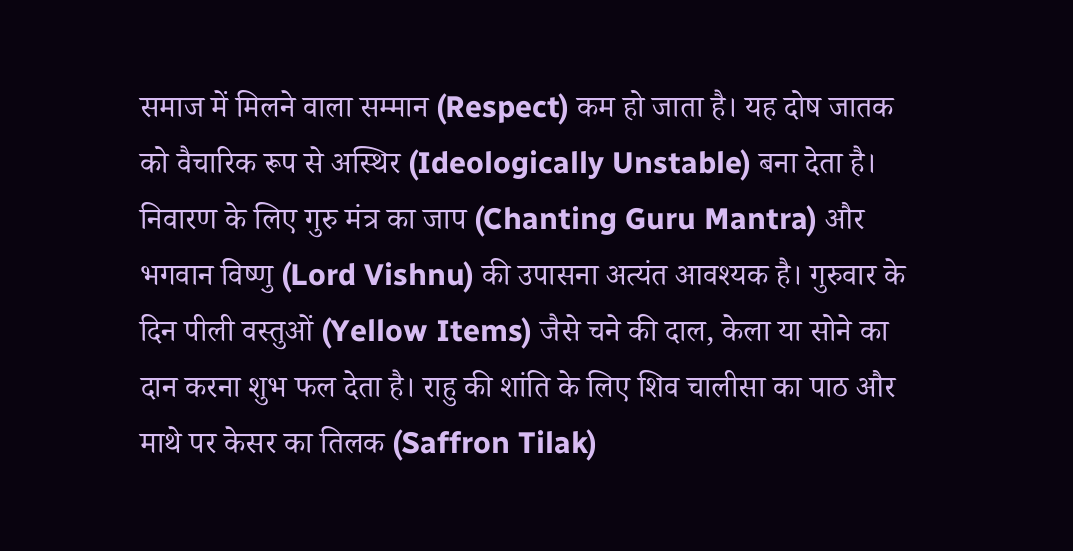समाज में मिलने वाला सम्मान (Respect) कम हो जाता है। यह दोष जातक को वैचारिक रूप से अस्थिर (Ideologically Unstable) बना देता है।
निवारण के लिए गुरु मंत्र का जाप (Chanting Guru Mantra) और भगवान विष्णु (Lord Vishnu) की उपासना अत्यंत आवश्यक है। गुरुवार के दिन पीली वस्तुओं (Yellow Items) जैसे चने की दाल, केला या सोने का दान करना शुभ फल देता है। राहु की शांति के लिए शिव चालीसा का पाठ और माथे पर केसर का तिलक (Saffron Tilak)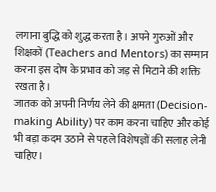लगाना बुद्धि को शुद्ध करता है। अपने गुरुओं और शिक्षकों (Teachers and Mentors) का सम्मान करना इस दोष के प्रभाव को जड़ से मिटाने की शक्ति रखता है।
जातक को अपनी निर्णय लेने की क्षमता (Decision-making Ability) पर काम करना चाहिए और कोई भी बड़ा कदम उठाने से पहले विशेषज्ञों की सलाह लेनी चाहिए।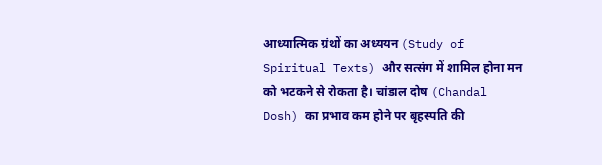आध्यात्मिक ग्रंथों का अध्ययन (Study of Spiritual Texts) और सत्संग में शामिल होना मन को भटकने से रोकता है। चांडाल दोष (Chandal Dosh) का प्रभाव कम होने पर बृहस्पति की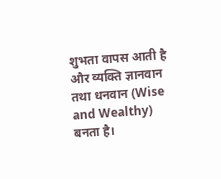शुभता वापस आती है और व्यक्ति ज्ञानवान तथा धनवान (Wise and Wealthy) बनता है।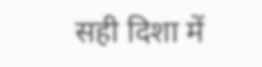सही दिशा में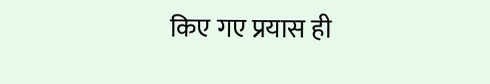किए गए प्रयास ही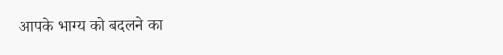आपके भाग्य को बदलने का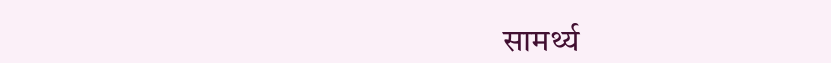सामर्थ्य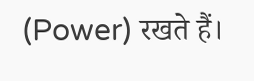(Power) रखते हैं।